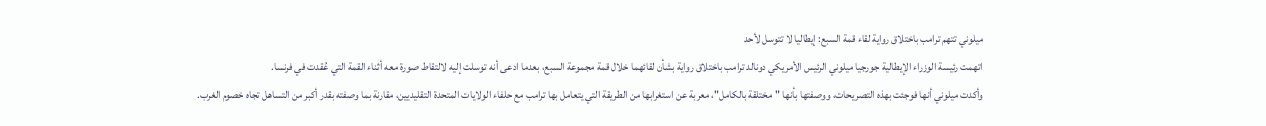ميلوني تتهم ترامب باختلاق رواية لقاء قمة السبع: إيطاليا لا تتوسل لأحد
اتهمت رئيسة الوزراء الإيطالية جورجيا ميلوني الرئيس الأمريكي دونالد ترامب باختلاق رواية بشأن لقائهما خلال قمة مجموعة السبع، بعدما ادعى أنه توسلت إليه لالتقاط صورة معه أثناء القمة التي عُقدت في فرنسا.
وأكدت ميلوني أنها فوجئت بهذه التصريحات، ووصفتها بأنها "مختلقة بالكامل"، معربة عن استغرابها من الطريقة التي يتعامل بها ترامب مع حلفاء الولايات المتحدة التقليديين، مقارنة بما وصفته بقدر أكبر من التساهل تجاه خصوم الغرب.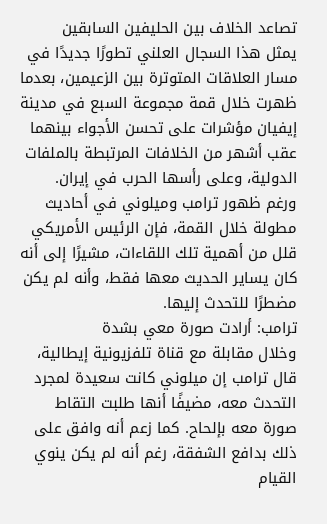تصاعد الخلاف بين الحليفين السابقين
يمثل هذا السجال العلني تطورًا جديدًا في مسار العلاقات المتوترة بين الزعيمين، بعدما ظهرت خلال قمة مجموعة السبع في مدينة إيفيان مؤشرات على تحسن الأجواء بينهما عقب أشهر من الخلافات المرتبطة بالملفات الدولية، وعلى رأسها الحرب في إيران.
ورغم ظهور ترامب وميلوني في أحاديث مطولة خلال القمة، فإن الرئيس الأمريكي قلل من أهمية تلك اللقاءات، مشيرًا إلى أنه كان يساير الحديث معها فقط، وأنه لم يكن مضطرًا للتحدث إليها.
ترامب: أرادت صورة معي بشدة
وخلال مقابلة مع قناة تلفزيونية إيطالية، قال ترامب إن ميلوني كانت سعيدة لمجرد التحدث معه، مضيفًا أنها طلبت التقاط صورة معه بإلحاح. كما زعم أنه وافق على ذلك بدافع الشفقة، رغم أنه لم يكن ينوي القيام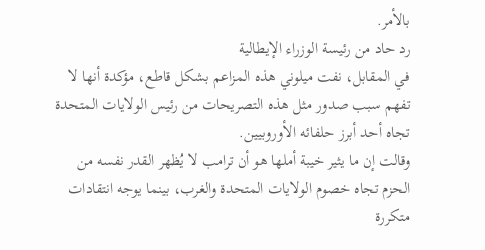بالأمر.
رد حاد من رئيسة الوزراء الإيطالية
في المقابل، نفت ميلوني هذه المزاعم بشكل قاطع، مؤكدة أنها لا تفهم سبب صدور مثل هذه التصريحات من رئيس الولايات المتحدة تجاه أحد أبرز حلفائه الأوروبيين.
وقالت إن ما يثير خيبة أملها هو أن ترامب لا يُظهر القدر نفسه من الحزم تجاه خصوم الولايات المتحدة والغرب، بينما يوجه انتقادات متكررة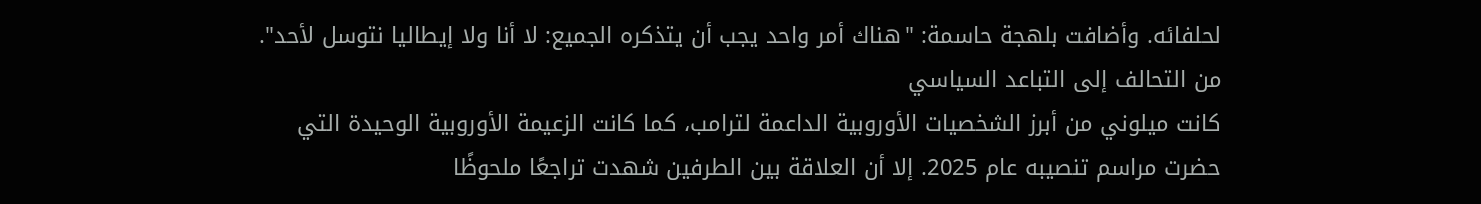لحلفائه. وأضافت بلهجة حاسمة: "هناك أمر واحد يجب أن يتذكره الجميع: لا أنا ولا إيطاليا نتوسل لأحد".
من التحالف إلى التباعد السياسي
كانت ميلوني من أبرز الشخصيات الأوروبية الداعمة لترامب، كما كانت الزعيمة الأوروبية الوحيدة التي حضرت مراسم تنصيبه عام 2025. إلا أن العلاقة بين الطرفين شهدت تراجعًا ملحوظًا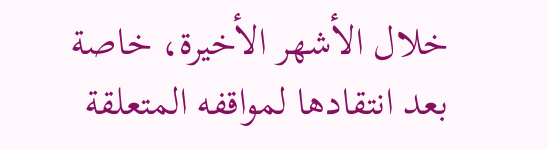خلال الأشهر الأخيرة، خاصة بعد انتقادها لمواقفه المتعلقة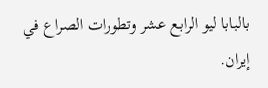بالبابا ليو الرابع عشر وتطورات الصراع في إيران.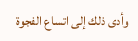وأدى ذلك إلى اتساع الفجوة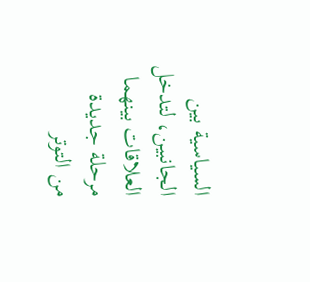السياسية بين الجانبين، لتدخل العلاقات بينهما مرحلة جديدة من التوتر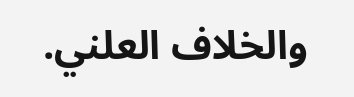والخلاف العلني.